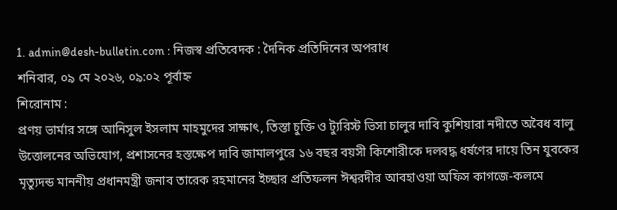1. admin@desh-bulletin.com : নিজস্ব প্রতিবেদক : দৈনিক প্রতিদিনের অপরাধ
শনিবার, ০৯ মে ২০২৬, ০৯:০২ পূর্বাহ্ন
শিরোনাম :
প্রণয় ভার্মার সঙ্গে আনিসুল ইসলাম মাহমুদের সাক্ষাৎ, তিস্তা চুক্তি ও ট্যুরিস্ট ভিসা চালুর দাবি কুশিয়ারা নদীতে অবৈধ বালু উত্তোলনের অভিযোগ, প্রশাসনের হস্তক্ষেপ দাবি জামালপুরে ১৬ বছর বয়সী কিশোরীকে দলবদ্ধ ধর্ষণের দায়ে তিন যুবকের মৃত্যুদন্ড মাননীয় প্রধানমন্ত্রী জনাব তারেক রহমানের ইচ্ছার প্রতিফলন ঈশ্বরদীর আবহাওয়া অফিস কাগজে-কলমে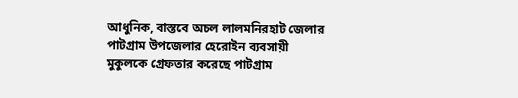আধুনিক, বাস্তবে অচল লালমনিরহাট জেলার পাটগ্রাম উপজেলার হেরোইন ব্যবসায়ী মুকুলকে গ্রেফতার করেছে পাটগ্রাম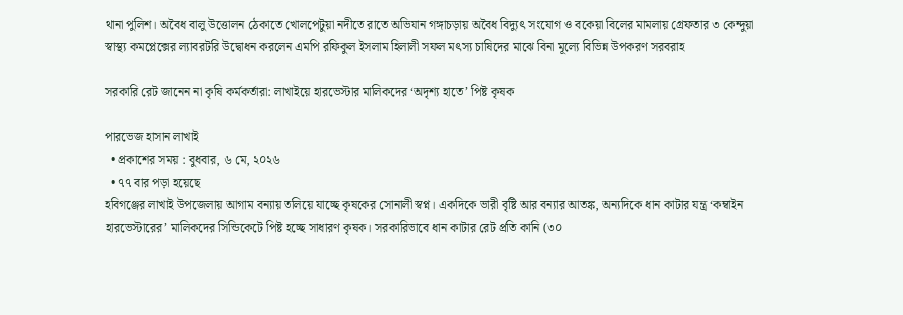থানা পুলিশ। অবৈধ বালু উত্তোলন ঠেকাতে খোলপেটুয়া নদীতে রাতে অভিযান গঙ্গাচড়ায় অবৈধ বিদ্যুৎ সংযোগ ও বকেয়া বিলের মামলায় গ্রেফতার ৩ কেন্দুয়া স্বাস্থ্য কমপ্লেক্সের ল্যাবরটরি উদ্বোধন করলেন এমপি রফিকুল ইসলাম হিলালী সফল মৎস্য চাষিদের মাঝে বিনা মূল্যে বিভিন্ন উপকরণ সরবরাহ

সরকারি রেট জানেন না কৃষি কর্মকর্তারা: লাখাইয়ে হারভেস্টার মালিকদের ‘অদৃশ্য হাতে’ পিষ্ট কৃষক

পারভেজ হাসান লাখাই
  • প্রকাশের সময় : বুধবার, ৬ মে, ২০২৬
  • ৭৭ বার পড়া হয়েছে
হবিগঞ্জের লাখাই উপজেলায় আগাম বন্যায় তলিয়ে যাচ্ছে কৃষকের সোনালী স্বপ্ন। একদিকে ভারী বৃষ্টি আর বন্যার আতঙ্ক, অন্যদিকে ধান কাটার যন্ত্র ‘কম্বাইন হারভেস্টারের’ মালিকদের সিন্ডিকেটে পিষ্ট হচ্ছে সাধারণ কৃষক। সরকারিভাবে ধান কাটার রেট প্রতি কানি (৩০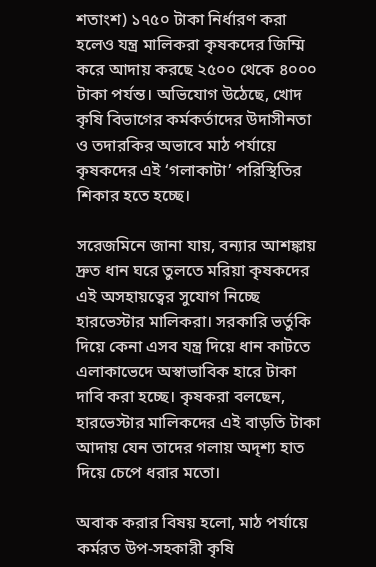শতাংশ) ১৭৫০ টাকা নির্ধারণ করা হলেও যন্ত্র মালিকরা কৃষকদের জিম্মি করে আদায় করছে ২৫০০ থেকে ৪০০০ টাকা পর্যন্ত। অভিযোগ উঠেছে, খোদ কৃষি বিভাগের কর্মকর্তাদের উদাসীনতা ও তদারকির অভাবে মাঠ পর্যায়ে কৃষকদের এই ‘গলাকাটা’ পরিস্থিতির শিকার হতে হচ্ছে।

সরেজমিনে জানা যায়, বন্যার আশঙ্কায় দ্রুত ধান ঘরে তুলতে মরিয়া কৃষকদের এই অসহায়ত্বের সুযোগ নিচ্ছে হারভেস্টার মালিকরা। সরকারি ভর্তুকি দিয়ে কেনা এসব যন্ত্র দিয়ে ধান কাটতে এলাকাভেদে অস্বাভাবিক হারে টাকা দাবি করা হচ্ছে। কৃষকরা বলছেন, হারভেস্টার মালিকদের এই বাড়তি টাকা আদায় যেন তাদের গলায় অদৃশ্য হাত দিয়ে চেপে ধরার মতো।

অবাক করার বিষয় হলো, মাঠ পর্যায়ে কর্মরত উপ-সহকারী কৃষি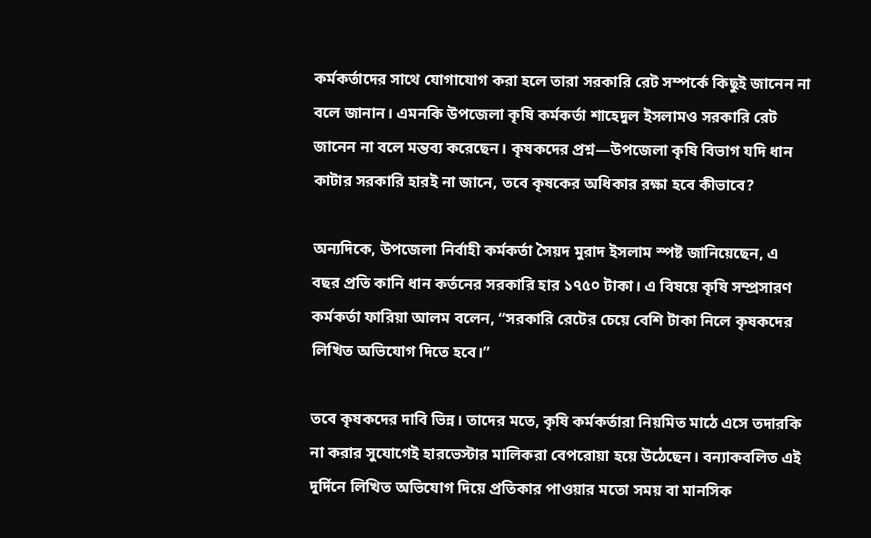কর্মকর্তাদের সাথে যোগাযোগ করা হলে তারা সরকারি রেট সম্পর্কে কিছুই জানেন না বলে জানান। এমনকি উপজেলা কৃষি কর্মকর্তা শাহেদুল ইসলামও সরকারি রেট জানেন না বলে মন্তব্য করেছেন। কৃষকদের প্রশ্ন—উপজেলা কৃষি বিভাগ যদি ধান কাটার সরকারি হারই না জানে, তবে কৃষকের অধিকার রক্ষা হবে কীভাবে?

অন্যদিকে, উপজেলা নির্বাহী কর্মকর্তা সৈয়দ মুরাদ ইসলাম স্পষ্ট জানিয়েছেন, এ বছর প্রতি কানি ধান কর্তনের সরকারি হার ১৭৫০ টাকা। এ বিষয়ে কৃষি সম্প্রসারণ কর্মকর্তা ফারিয়া আলম বলেন, “সরকারি রেটের চেয়ে বেশি টাকা নিলে কৃষকদের লিখিত অভিযোগ দিতে হবে।”

তবে কৃষকদের দাবি ভিন্ন। তাদের মতে, কৃষি কর্মকর্তারা নিয়মিত মাঠে এসে তদারকি না করার সুযোগেই হারভেস্টার মালিকরা বেপরোয়া হয়ে উঠেছেন। বন্যাকবলিত এই দুর্দিনে লিখিত অভিযোগ দিয়ে প্রতিকার পাওয়ার মতো সময় বা মানসিক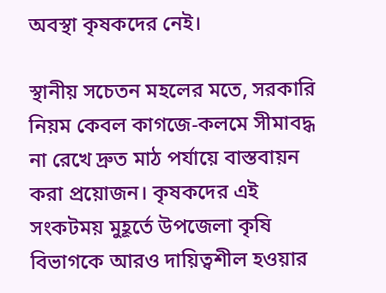অবস্থা কৃষকদের নেই।

স্থানীয় সচেতন মহলের মতে, সরকারি নিয়ম কেবল কাগজে-কলমে সীমাবদ্ধ না রেখে দ্রুত মাঠ পর্যায়ে বাস্তবায়ন করা প্রয়োজন। কৃষকদের এই সংকটময় মুহূর্তে উপজেলা কৃষি বিভাগকে আরও দায়িত্বশীল হওয়ার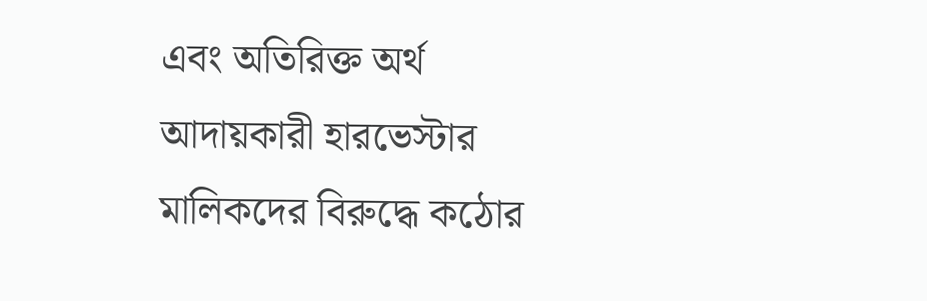এবং অতিরিক্ত অর্থ আদায়কারী হারভেস্টার মালিকদের বিরুদ্ধে কঠোর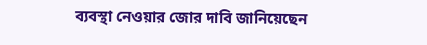ব্যবস্থা নেওয়ার জোর দাবি জানিয়েছেন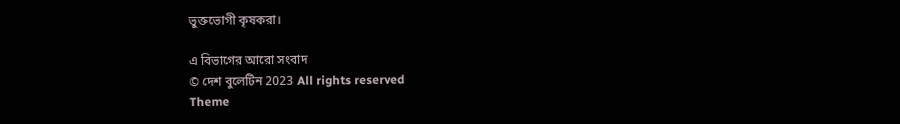ভুক্তভোগী কৃষকরা।

এ বিভাগের আরো সংবাদ
© দেশ বুলেটিন 2023 All rights reserved
Theme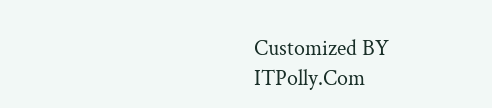Customized BY ITPolly.Com